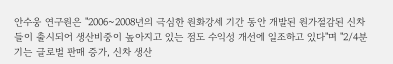안수웅 연구원은 "2006~2008년의 극심한 원화강세 기간 동안 개발된 원가절감된 신차들이 출시되어 생산비중이 높아지고 있는 점도 수익성 개선에 일조하고 있다"며 "2/4분기는 글로벌 판매 증가, 신차 생산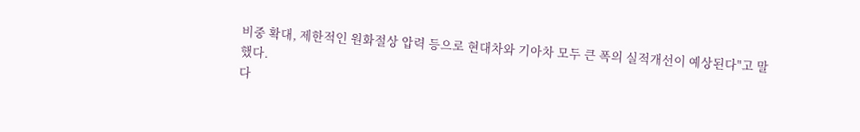비중 확대, 제한적인 원화절상 압력 등으로 현대차와 기아차 모두 큰 폭의 실적개선이 예상된다"고 말했다.
다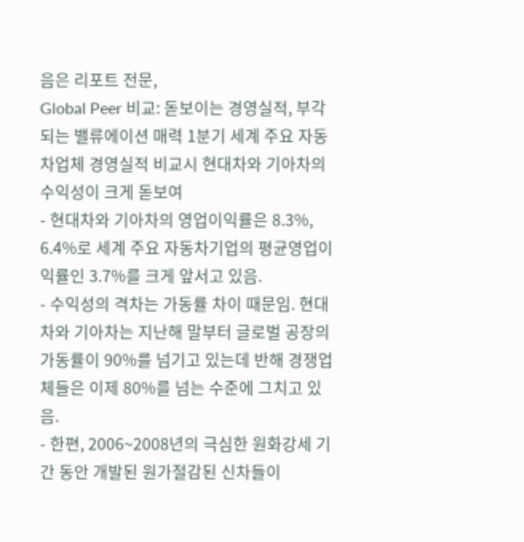음은 리포트 전문,
Global Peer 비교: 돋보이는 경영실적, 부각되는 밸류에이션 매력 1분기 세계 주요 자동차업체 경영실적 비교시 현대차와 기아차의 수익성이 크게 돋보여
- 현대차와 기아차의 영업이익률은 8.3%, 6.4%로 세계 주요 자동차기업의 평균영업이익률인 3.7%를 크게 앞서고 있음.
- 수익성의 격차는 가동률 차이 때문임. 현대차와 기아차는 지난해 말부터 글로벌 공장의 가동률이 90%를 넘기고 있는데 반해 경쟁업체들은 이제 80%를 넘는 수준에 그치고 있음.
- 한편, 2006~2008년의 극심한 원화강세 기간 동안 개발된 원가절감된 신차들이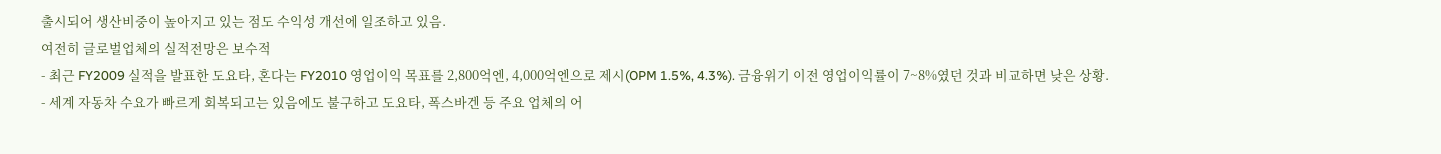출시되어 생산비중이 높아지고 있는 점도 수익성 개선에 일조하고 있음.
여전히 글로벌업체의 실적전망은 보수적
- 최근 FY2009 실적을 발표한 도요타, 혼다는 FY2010 영업이익 목표를 2,800억엔, 4,000억엔으로 제시(OPM 1.5%, 4.3%). 금융위기 이전 영업이익률이 7~8%였던 것과 비교하면 낮은 상황.
- 세계 자동차 수요가 빠르게 회복되고는 있음에도 불구하고 도요타, 폭스바겐 등 주요 업체의 어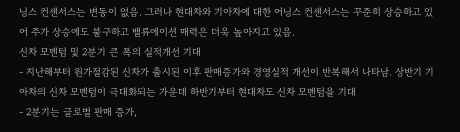닝스 컨센서스는 변동이 없음. 그러나 현대차와 기아차에 대한 어닝스 컨센서스는 꾸준히 상승하고 있어 주가 상승에도 불구하고 밸류에이션 매력은 더욱 높아지고 있음.
신차 모멘텀 및 2분기 큰 폭의 실적개선 기대
- 지난해부터 원가절감된 신차가 출시된 이후 판매증가와 경영실적 개선이 반복해서 나타남. 상반기 기아차의 신차 모멘텀이 극대화되는 가운데 하반기부터 현대차도 신차 모멘텀을 기대
- 2분기는 글로벌 판매 증가,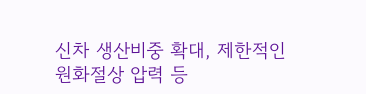신차 생산비중 확대, 제한적인 원화절상 압력 등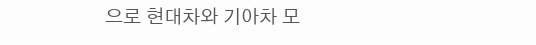으로 현대차와 기아차 모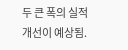두 큰 폭의 실적개선이 예상됨.